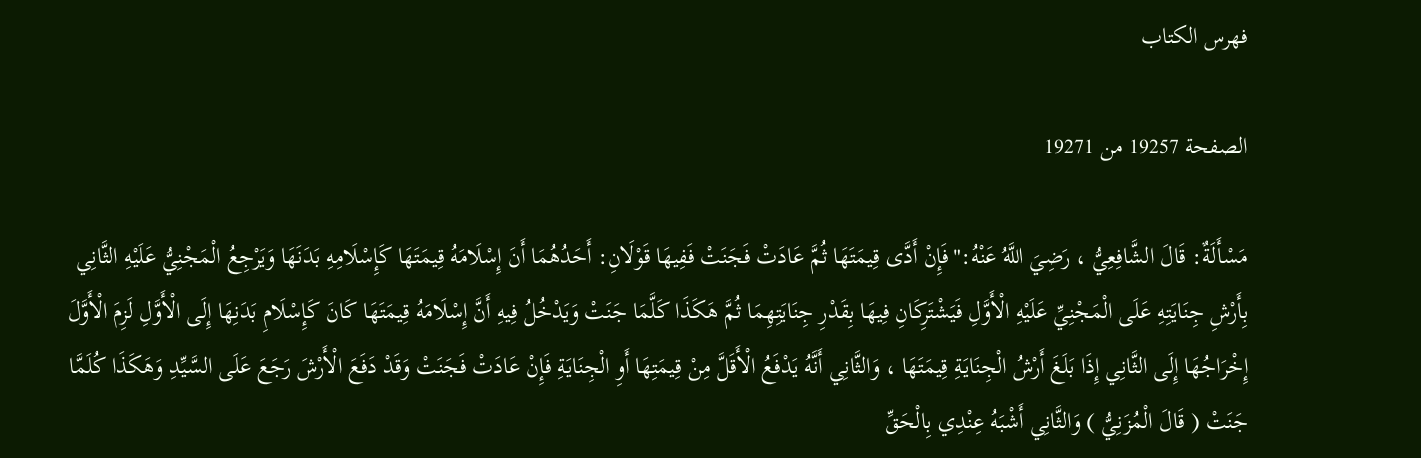فهرس الكتاب

الصفحة 19257 من 19271

مَسْأَلَةٌ: قَالَ الشَّافِعِيُّ ، رَضِيَ اللَّهُ عَنْهُ:"فَإِنْ أَدَّى قِيمَتَهَا ثُمَّ عَادَتْ فَجَنَتْ فَفِيهَا قَوْلَانِ: أَحَدُهُمَا أَنَ إِسْلَامَهُ قِيمَتَهَا كَإِسْلَامِهِ بَدَنَهَا وَيَرْجِعُ الْمَجْنِيُّ عَلَيْهِ الثَّانِي بِأَرْشِ جِنَايَتِهِ عَلَى الْمَجْنِيِّ عَلَيْهِ الْأَوَّلِ فَيَشْتَرِكَانِ فِيهَا بِقَدْرِ جِنَايَتِهِمَا ثُمَّ هَكَذَا كَلَّمَا جَنَتْ وَيَدْخُلُ فِيهِ أَنَّ إِسْلَامَهُ قِيمَتَهَا كَانَ كَإِسْلَامِ بَدَنِهَا إِلَى الْأَوَّلِ لَزِمَ الْأَوَّلَ إِخْرَاجُهَا إِلَى الثَّانِي إِذَا بَلَغَ أَرْشُ الْجِنَايَةِ قِيمَتَهَا ، وَالثَّانِي أَنَّهُ يَدْفَعُ الْأَقَلَّ مِنْ قِيمَتِهَا أَوِ الْجِنَايَةِ فَإِنْ عَادَتْ فَجَنَتْ وَقَدْ دَفَعَ الْأَرْشَ رَجَعَ عَلَى السَّيِّدِ وَهَكَذَا كُلَمَّا جَنَتْ ( قَالَ الْمُزَنِيُّ ) وَالثَّانِي أَشْبَهُ عِنْدِي بِالْحَقِّ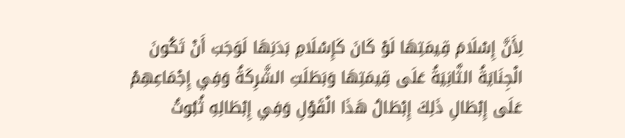لِأَنَّ إِسْلَامَ قِيمَتِهَا لَوْ كَانَ كَإِسْلَامِ بَدَنِهَا لَوَجَبَ أَنْ تَكُونَ الْجِنَايَةُ الثَّانِيَةُ عَلَى قِيمَتِهَا وَبَطَلَتِ الشَّرِكَةُ وَفِي إِجْمَاعِهِمْ عَلَى إِبْطَالِ ذَلِكَ إِبْطَالُ هَذَا الْقَوْلِ وَفِي إِبْطَالِهِ ثُبُوتُ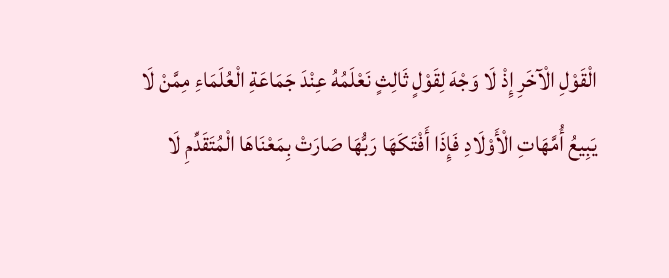الْقَوْلِ الْآخَرِ إِذْ لَا وَجْهَ لِقَوْلٍ ثَالِثٍ نَعْلَمُهُ عِنْدَ جَمَاعَةِ الْعُلَمَاءِ مِمَّنْ لَا يَبِيعُ أُمَّهَاتِ الْأَوْلَادِ فَإِذَا أَفْتَكَهَا رَبُّهَا صَارَتْ بِمَعْنَاهَا الْمُتَقَدِّمِ لَا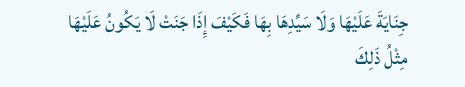جِنَايَةَ عَلَيْهَا وَلَا سَيِّدِهَا بِهَا فَكَيْفَ إِذَا جَنَتْ لَا يَكُونُ عَلَيْهَا مِثْلُ ذَلِكَ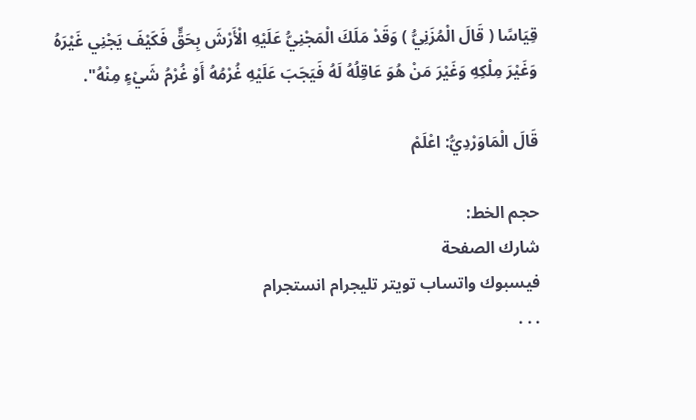قِيَاسًا ( قَالَ الْمُزَنِيُّ ) وَقَدْ مَلَكَ الْمَجْنِيُّ عَلَيْهِ الْأَرْشَ بِحَقٍّ فَكَيْفَ يَجْنِي غَيْرَهُ وَغَيْرَ مِلْكِهِ وَغَيْرَ مَنْ هُوَ عَاقِلُهُ لَهُ فَيَجَبَ عَلَيْهِ غُرْمُهُ أَوْ غُرْمُ شَيْءٍ مِنْهُ".

قَالَ الْمَاوَرْدِيُّ: اعْلَمْ

حجم الخط:
شارك الصفحة
فيسبوك واتساب تويتر تليجرام انستجرام
. . .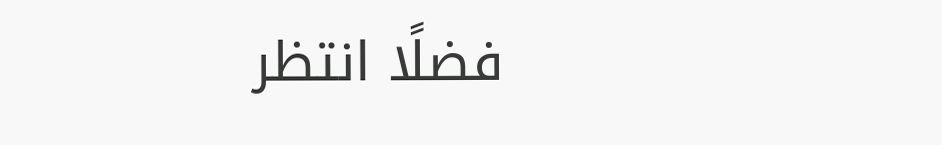فضلًا انتظر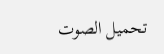تحميل الصوت